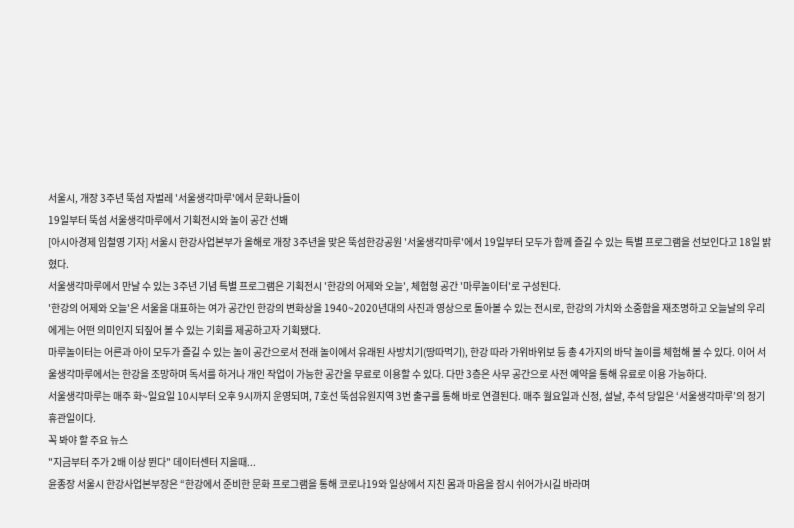서울시, 개장 3주년 뚝섬 자벌레 '서울생각마루'에서 문화나들이
19일부터 뚝섬 서울생각마루에서 기획전시와 놀이 공간 선봬
[아시아경제 임철영 기자] 서울시 한강사업본부가 올해로 개장 3주년을 맞은 뚝섬한강공원 '서울생각마루'에서 19일부터 모두가 함께 즐길 수 있는 특별 프로그램을 선보인다고 18일 밝혔다.
서울생각마루에서 만날 수 있는 3주년 기념 특별 프로그램은 기획전시 '한강의 어제와 오늘', 체험형 공간 '마루놀이터'로 구성된다.
'한강의 어제와 오늘'은 서울을 대표하는 여가 공간인 한강의 변화상을 1940~2020년대의 사진과 영상으로 돌아볼 수 있는 전시로, 한강의 가치와 소중함을 재조명하고 오늘날의 우리에게는 어떤 의미인지 되짚어 볼 수 있는 기회를 제공하고자 기획됐다.
마루놀이터는 어른과 아이 모두가 즐길 수 있는 놀이 공간으로서 전래 놀이에서 유래된 사방치기(땅따먹기), 한강 따라 가위바위보 등 총 4가지의 바닥 놀이를 체험해 볼 수 있다. 이어 서울생각마루에서는 한강을 조망하며 독서를 하거나 개인 작업이 가능한 공간을 무료로 이용할 수 있다. 다만 3층은 사무 공간으로 사전 예약을 통해 유료로 이용 가능하다.
서울생각마루는 매주 화~일요일 10시부터 오후 9시까지 운영되며, 7호선 뚝섬유원지역 3번 출구를 통해 바로 연결된다. 매주 월요일과 신정, 설날, 추석 당일은 ‘서울생각마루’의 정기 휴관일이다.
꼭 봐야 할 주요 뉴스
"지금부터 주가 2배 이상 뛴다" 데이터센터 지을때...
윤종장 서울시 한강사업본부장은 “한강에서 준비한 문화 프로그램을 통해 코로나19와 일상에서 지친 몸과 마음을 잠시 쉬어가시길 바라며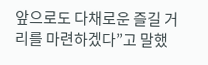앞으로도 다채로운 즐길 거리를 마련하겠다”고 말했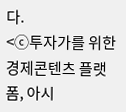다.
<ⓒ투자가를 위한 경제콘텐츠 플랫폼, 아시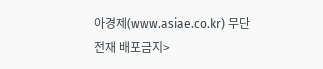아경제(www.asiae.co.kr) 무단전재 배포금지>